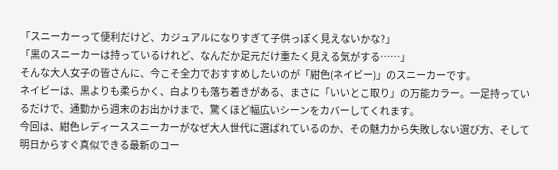「スニーカーって便利だけど、カジュアルになりすぎて子供っぽく見えないかな?」
「黒のスニーカーは持っているけれど、なんだか足元だけ重たく見える気がする……」
そんな大人女子の皆さんに、今こそ全力でおすすめしたいのが「紺色(ネイビー)」のスニーカーです。
ネイビーは、黒よりも柔らかく、白よりも落ち着きがある、まさに「いいとこ取り」の万能カラー。一足持っているだけで、通勤から週末のお出かけまで、驚くほど幅広いシーンをカバーしてくれます。
今回は、紺色レディーススニーカーがなぜ大人世代に選ばれているのか、その魅力から失敗しない選び方、そして明日からすぐ真似できる最新のコー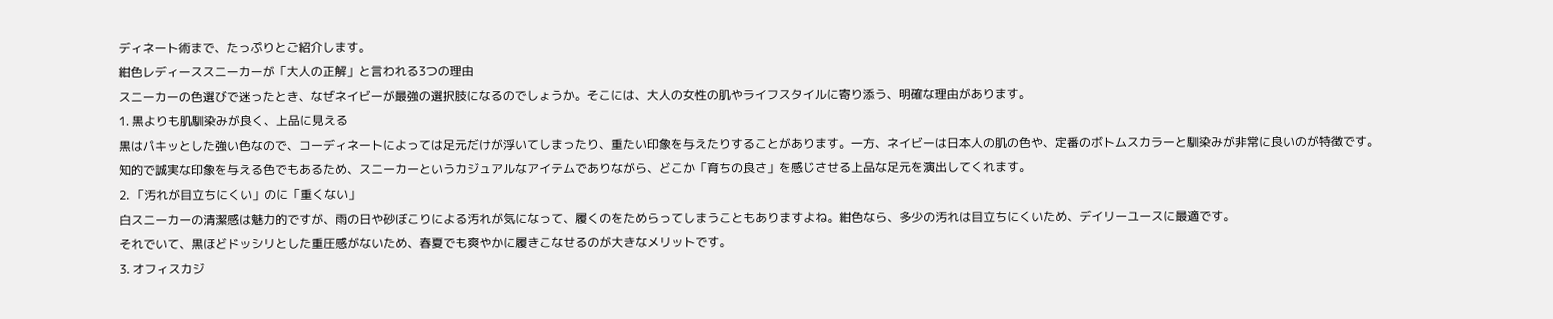ディネート術まで、たっぷりとご紹介します。
紺色レディーススニーカーが「大人の正解」と言われる3つの理由
スニーカーの色選びで迷ったとき、なぜネイビーが最強の選択肢になるのでしょうか。そこには、大人の女性の肌やライフスタイルに寄り添う、明確な理由があります。
1. 黒よりも肌馴染みが良く、上品に見える
黒はパキッとした強い色なので、コーディネートによっては足元だけが浮いてしまったり、重たい印象を与えたりすることがあります。一方、ネイビーは日本人の肌の色や、定番のボトムスカラーと馴染みが非常に良いのが特徴です。
知的で誠実な印象を与える色でもあるため、スニーカーというカジュアルなアイテムでありながら、どこか「育ちの良さ」を感じさせる上品な足元を演出してくれます。
2. 「汚れが目立ちにくい」のに「重くない」
白スニーカーの清潔感は魅力的ですが、雨の日や砂ぼこりによる汚れが気になって、履くのをためらってしまうこともありますよね。紺色なら、多少の汚れは目立ちにくいため、デイリーユースに最適です。
それでいて、黒ほどドッシリとした重圧感がないため、春夏でも爽やかに履きこなせるのが大きなメリットです。
3. オフィスカジ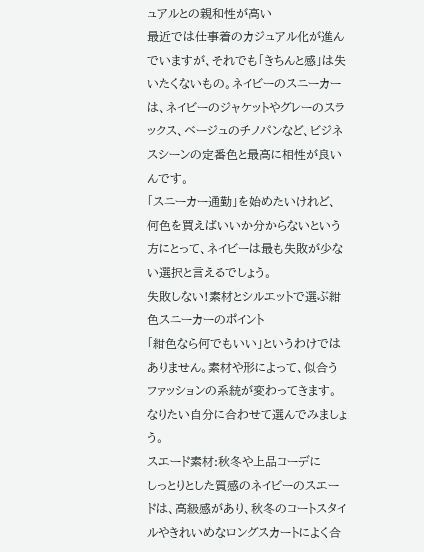ュアルとの親和性が高い
最近では仕事着のカジュアル化が進んでいますが、それでも「きちんと感」は失いたくないもの。ネイビーのスニーカーは、ネイビーのジャケットやグレーのスラックス、ベージュのチノパンなど、ビジネスシーンの定番色と最高に相性が良いんです。
「スニーカー通勤」を始めたいけれど、何色を買えばいいか分からないという方にとって、ネイビーは最も失敗が少ない選択と言えるでしょう。
失敗しない!素材とシルエットで選ぶ紺色スニーカーのポイント
「紺色なら何でもいい」というわけではありません。素材や形によって、似合うファッションの系統が変わってきます。なりたい自分に合わせて選んでみましょう。
スエード素材:秋冬や上品コーデに
しっとりとした質感のネイビーのスエードは、高級感があり、秋冬のコートスタイルやきれいめなロングスカートによく合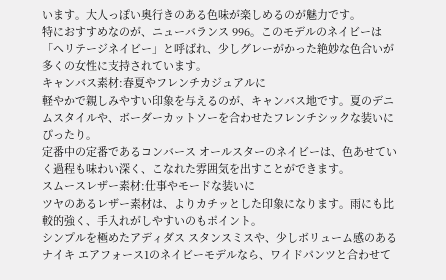います。大人っぽい奥行きのある色味が楽しめるのが魅力です。
特におすすめなのが、ニューバランス 996。このモデルのネイビーは「ヘリテージネイビー」と呼ばれ、少しグレーがかった絶妙な色合いが多くの女性に支持されています。
キャンバス素材:春夏やフレンチカジュアルに
軽やかで親しみやすい印象を与えるのが、キャンバス地です。夏のデニムスタイルや、ボーダーカットソーを合わせたフレンチシックな装いにぴったり。
定番中の定番であるコンバース オールスターのネイビーは、色あせていく過程も味わい深く、こなれた雰囲気を出すことができます。
スムースレザー素材:仕事やモードな装いに
ツヤのあるレザー素材は、よりカチッとした印象になります。雨にも比較的強く、手入れがしやすいのもポイント。
シンプルを極めたアディダス スタンスミスや、少しボリューム感のあるナイキ エアフォース1のネイビーモデルなら、ワイドパンツと合わせて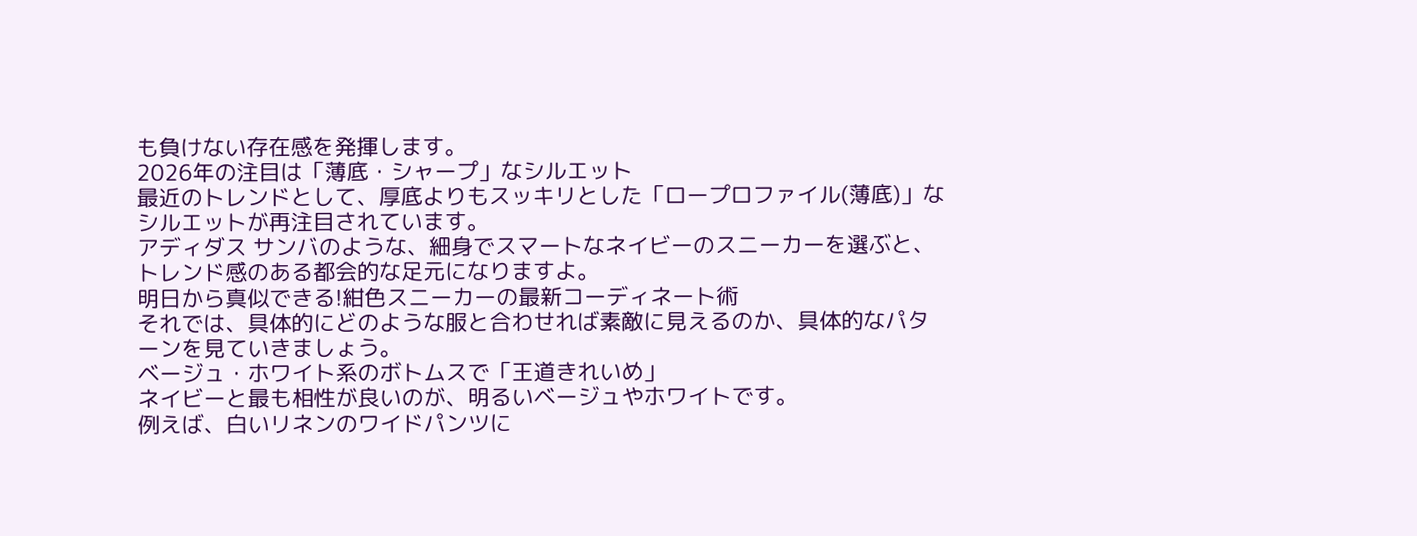も負けない存在感を発揮します。
2026年の注目は「薄底・シャープ」なシルエット
最近のトレンドとして、厚底よりもスッキリとした「ロープロファイル(薄底)」なシルエットが再注目されています。
アディダス サンバのような、細身でスマートなネイビーのスニーカーを選ぶと、トレンド感のある都会的な足元になりますよ。
明日から真似できる!紺色スニーカーの最新コーディネート術
それでは、具体的にどのような服と合わせれば素敵に見えるのか、具体的なパターンを見ていきましょう。
ベージュ・ホワイト系のボトムスで「王道きれいめ」
ネイビーと最も相性が良いのが、明るいベージュやホワイトです。
例えば、白いリネンのワイドパンツに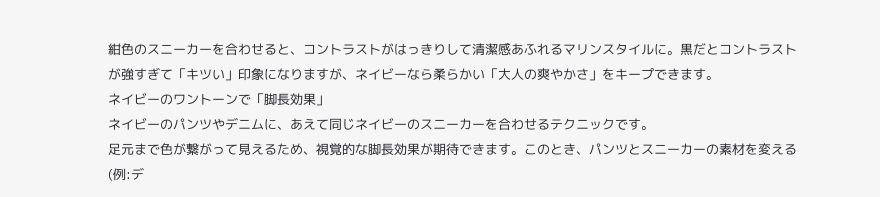紺色のスニーカーを合わせると、コントラストがはっきりして清潔感あふれるマリンスタイルに。黒だとコントラストが強すぎて「キツい」印象になりますが、ネイビーなら柔らかい「大人の爽やかさ」をキープできます。
ネイビーのワントーンで「脚長効果」
ネイビーのパンツやデニムに、あえて同じネイビーのスニーカーを合わせるテクニックです。
足元まで色が繋がって見えるため、視覚的な脚長効果が期待できます。このとき、パンツとスニーカーの素材を変える(例:デ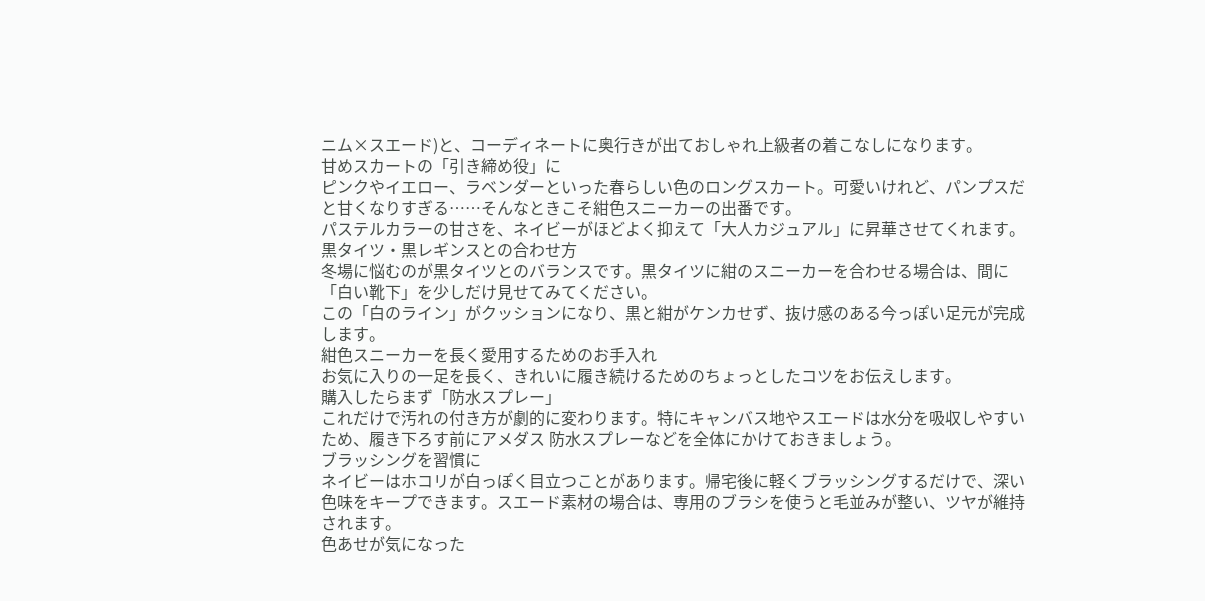ニム×スエード)と、コーディネートに奥行きが出ておしゃれ上級者の着こなしになります。
甘めスカートの「引き締め役」に
ピンクやイエロー、ラベンダーといった春らしい色のロングスカート。可愛いけれど、パンプスだと甘くなりすぎる……そんなときこそ紺色スニーカーの出番です。
パステルカラーの甘さを、ネイビーがほどよく抑えて「大人カジュアル」に昇華させてくれます。
黒タイツ・黒レギンスとの合わせ方
冬場に悩むのが黒タイツとのバランスです。黒タイツに紺のスニーカーを合わせる場合は、間に「白い靴下」を少しだけ見せてみてください。
この「白のライン」がクッションになり、黒と紺がケンカせず、抜け感のある今っぽい足元が完成します。
紺色スニーカーを長く愛用するためのお手入れ
お気に入りの一足を長く、きれいに履き続けるためのちょっとしたコツをお伝えします。
購入したらまず「防水スプレー」
これだけで汚れの付き方が劇的に変わります。特にキャンバス地やスエードは水分を吸収しやすいため、履き下ろす前にアメダス 防水スプレーなどを全体にかけておきましょう。
ブラッシングを習慣に
ネイビーはホコリが白っぽく目立つことがあります。帰宅後に軽くブラッシングするだけで、深い色味をキープできます。スエード素材の場合は、専用のブラシを使うと毛並みが整い、ツヤが維持されます。
色あせが気になった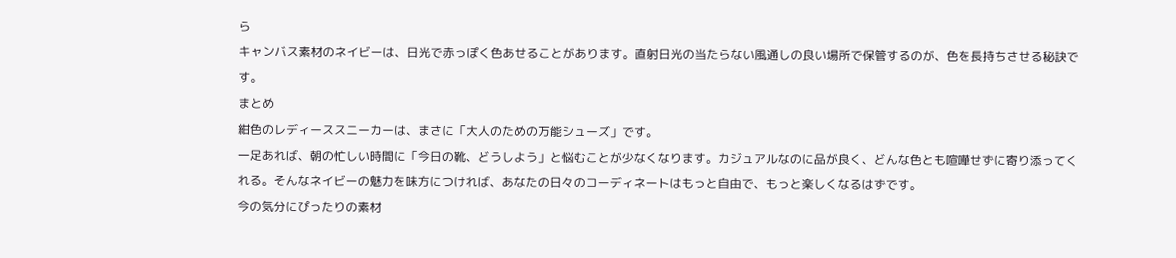ら
キャンバス素材のネイビーは、日光で赤っぽく色あせることがあります。直射日光の当たらない風通しの良い場所で保管するのが、色を長持ちさせる秘訣です。
まとめ
紺色のレディーススニーカーは、まさに「大人のための万能シューズ」です。
一足あれば、朝の忙しい時間に「今日の靴、どうしよう」と悩むことが少なくなります。カジュアルなのに品が良く、どんな色とも喧嘩せずに寄り添ってくれる。そんなネイビーの魅力を味方につければ、あなたの日々のコーディネートはもっと自由で、もっと楽しくなるはずです。
今の気分にぴったりの素材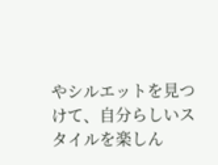やシルエットを見つけて、自分らしいスタイルを楽しん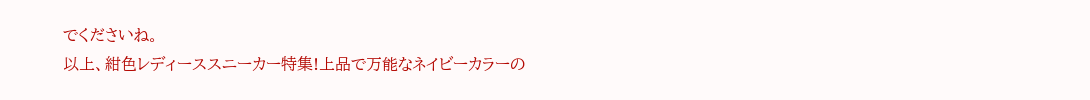でくださいね。
以上、紺色レディーススニーカー特集!上品で万能なネイビーカラーの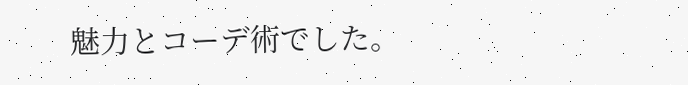魅力とコーデ術でした。